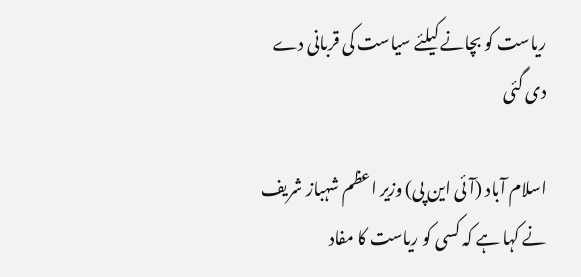ریاست کو بچانے کیلئے سیاست کی قربانی دے دی گئی

اسلام آباد (آئی این پی) وزیر اعظم شہباز شریف نے کہا ہے کہ کسی کو ریاست کا مفاد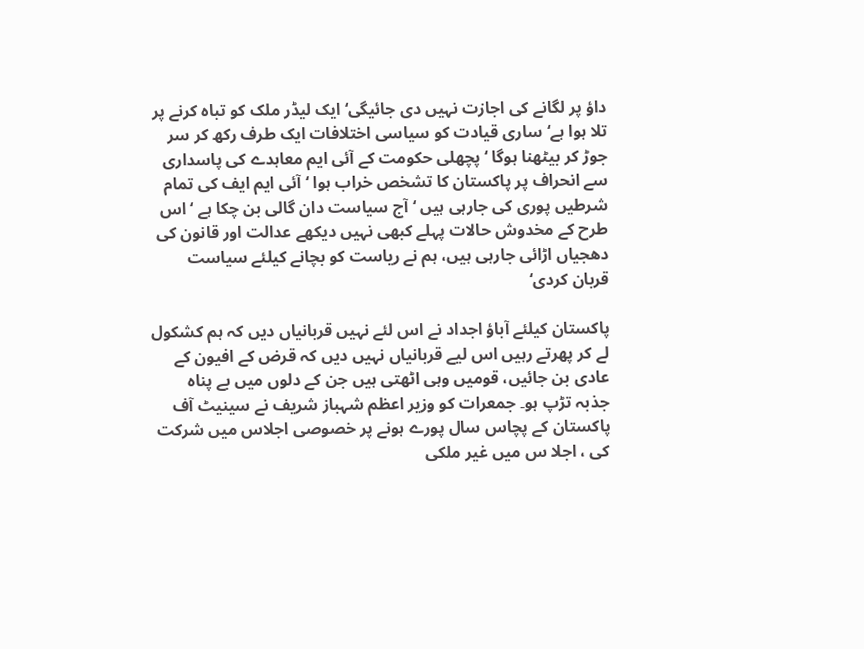داؤ پر لگانے کی اجازت نہیں دی جائیگی‘ ایک لیڈر ملک کو تباہ کرنے پر تلا ہوا ہے‘ساری قیادت کو سیاسی اختلافات ایک طرف رکھ کر سر جوڑ کر بیٹھنا ہوگا ‘پچھلی حکومت کے آئی ایم معاہدے کی پاسداری سے انحراف پر پاکستان کا تشخص خراب ہوا ‘آئی ایم ایف کی تمام شرطیں پوری کی جارہی ہیں ‘آج سیاست دان گالی بن چکا ہے ‘ اس طرح کے مخدوش حالات پہلے کبھی نہیں دیکھے عدالت اور قانون کی دھجیاں اڑائی جارہی ہیں، ہم نے ریاست کو بچانے کیلئے سیاست قربان کردی‘

پاکستان کیلئے آباؤ اجداد نے اس لئے نہیں قربانیاں دیں کہ ہم کشکول لے کر پھرتے رہیں اس لیے قربانیاں نہیں دیں کہ قرض کے افیون کے عادی بن جائیں، قومیں وہی اٹھتی ہیں جن کے دلوں میں بے پناہ جذبہ تڑپ ہو۔ جمعرات کو وزیر اعظم شہباز شریف نے سینیٹ آف پاکستان کے پچاس سال پورے ہونے پر خصوصی اجلاس میں شرکت کی ، اجلا س میں غیر ملکی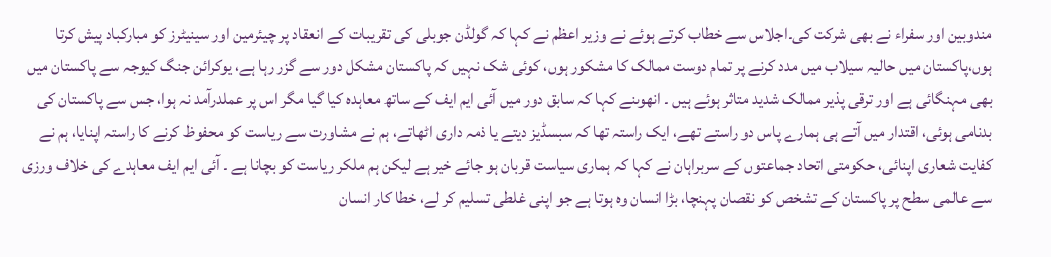مندوبین اور سفراء نے بھی شرکت کی۔اجلاس سے خطاب کرتے ہوئے نے وزیر اعظم نے کہا کہ گولڈن جوبلی کی تقریبات کے انعقاد پر چیئرمین اور سینیٹرز کو مبارکباد پیش کرتا ہوں،پاکستان میں حالیہ سیلاب میں مدد کرنے پر تمام دوست ممالک کا مشکور ہوں، کوئی شک نہیں کہ پاکستان مشکل دور سے گزر رہا ہے، یوکرائن جنگ کیوجہ سے پاکستان میں بھی مہنگائی ہے اور ترقی پذیر ممالک شدید متاثر ہوئے ہیں ۔ انھوںنے کہا کہ سابق دور میں آئی ایم ایف کے ساتھ معاہدہ کیا گیا مگر اس پر عملدرآمد نہ ہوا، جس سے پاکستان کی بدنامی ہوئی، اقتدار میں آتے ہی ہمارے پاس دو راستے تھے، ایک راستہ تھا کہ سبسڈیز دیتے یا ذمہ داری اٹھاتے، ہم نے مشاورت سے ریاست کو محفوظ کرنے کا راستہ اپنایا، ہم نے کفایت شعاری اپنائی، حکومتی اتحاد جماعتوں کے سربراہان نے کہا کہ ہماری سیاست قربان ہو جائے خیر ہے لیکن ہم ملکر ریاست کو بچانا ہے ۔ آئی ایم ایف معاہدے کی خلاف ورزی سے عالمی سطح پر پاکستان کے تشخص کو نقصان پہنچا، بڑا انسان وہ ہوتا ہے جو اپنی غلطی تسلیم کر لے، خطا کار انسان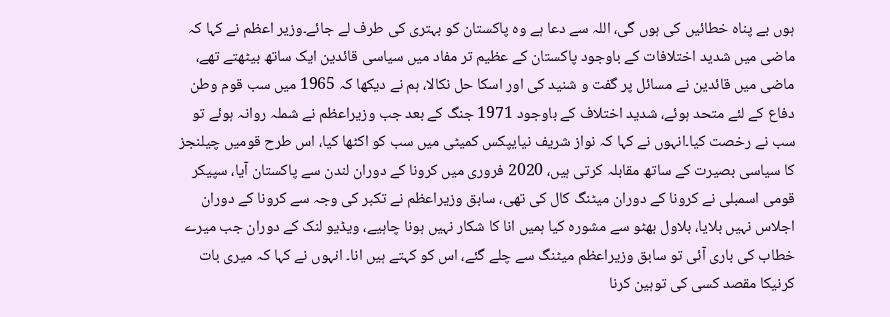ہوں بے پناہ خطائیں کی ہوں گی، اللہ سے دعا ہے وہ پاکستان کو بہتری کی طرف لے جائے۔وزیر اعظم نے کہا کہ ماضی میں شدید اختلافات کے باوجود پاکستان کے عظیم تر مفاد میں سیاسی قائدین ایک ساتھ بیٹھتے تھے، ماضی میں قائدین نے مسائل پر گفت و شنید کی اور اسکا حل نکالا، ہم نے دیکھا کہ 1965 میں سب قوم وطن دفاع کے لئے متحد ہوئے، شدید اختلاف کے باوجود 1971 جنگ کے بعد جب وزیراعظم نے شملہ روانہ ہوئے تو سب نے رخصت کیا۔انہوں نے کہا کہ نواز شریف نیایپکس کمیٹی میں سب کو اکٹھا کیا، اس طرح قومیں چیلنجز کا سیاسی بصیرت کے ساتھ مقابلہ کرتی ہیں، 2020 فروری میں کرونا کے دوران لندن سے پاکستان آیا، سپیکر قومی اسمبلی نے کرونا کے دوران میٹنگ کال کی تھی، سابق وزیراعظم نے تکبر کی وجہ سے کرونا کے دوران اجلاس نہیں بلایا، بلاول بھٹو سے مشورہ کیا ہمیں انا کا شکار نہیں ہونا چاہیے، ویڈیو لنک کے دوران جب میرے خطاب کی باری آئی تو سابق وزیراعظم میٹنگ سے چلے گئے، اس کو کہتے ہیں انا۔ انہوں نے کہا کہ میری بات کرنیکا مقصد کسی کی توہین کرنا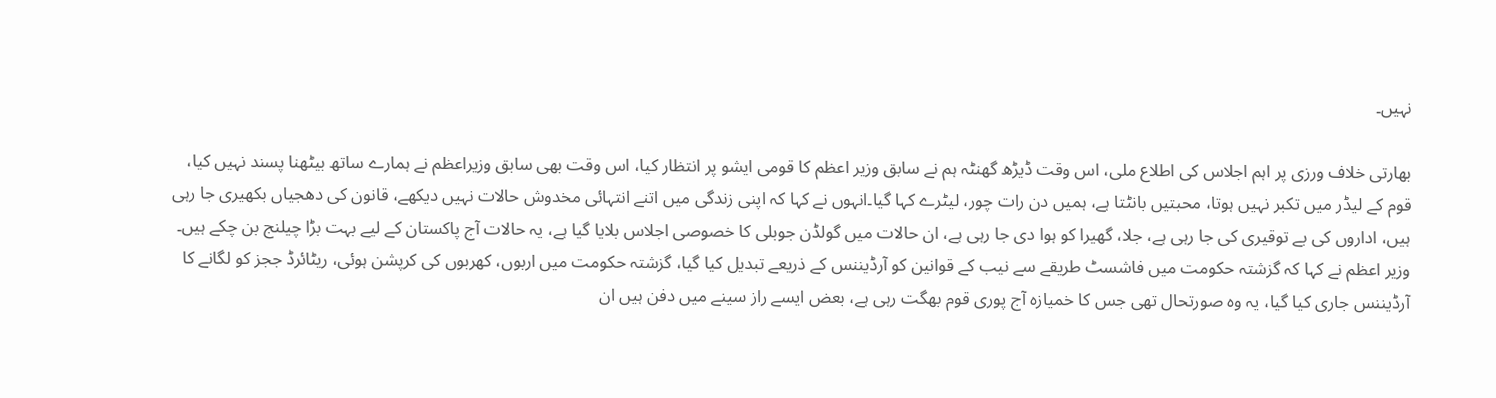نہیں۔

بھارتی خلاف ورزی پر اہم اجلاس کی اطلاع ملی، اس وقت ڈیڑھ گھنٹہ ہم نے سابق وزیر اعظم کا قومی ایشو پر انتظار کیا، اس وقت بھی سابق وزیراعظم نے ہمارے ساتھ بیٹھنا پسند نہیں کیا، قوم کے لیڈر میں تکبر نہیں ہوتا، محبتیں بانٹتا ہے، ہمیں دن رات چور، لیٹرے کہا گیا۔انہوں نے کہا کہ اپنی زندگی میں اتنے انتہائی مخدوش حالات نہیں دیکھے، قانون کی دھجیاں بکھیری جا رہی ہیں، اداروں کی بے توقیری کی جا رہی ہے، جلا، گھیرا کو ہوا دی جا رہی ہے، ان حالات میں گولڈن جوبلی کا خصوصی اجلاس بلایا گیا ہے، یہ حالات آج پاکستان کے لیے بہت بڑا چیلنج بن چکے ہیں۔ وزیر اعظم نے کہا کہ گزشتہ حکومت میں فاشسٹ طریقے سے نیب کے قوانین کو آرڈیننس کے ذریعے تبدیل کیا گیا، گزشتہ حکومت میں اربوں، کھربوں کی کرپشن ہوئی، ریٹائرڈ ججز کو لگانے کا آرڈیننس جاری کیا گیا، یہ وہ صورتحال تھی جس کا خمیازہ آج پوری قوم بھگت رہی ہے، بعض ایسے راز سینے میں دفن ہیں ان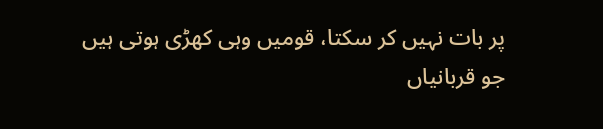پر بات نہیں کر سکتا، قومیں وہی کھڑی ہوتی ہیں جو قربانیاں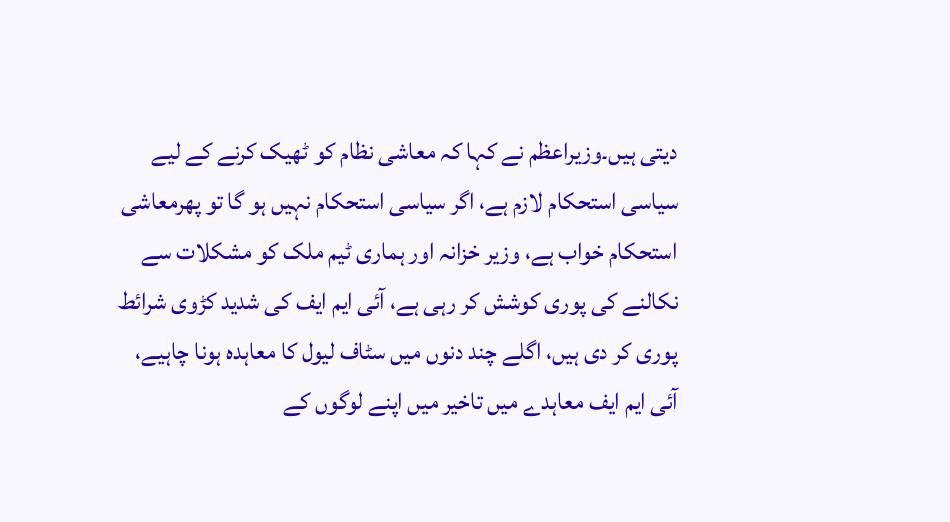دیتی ہیں۔وزیراعظم نے کہا کہ معاشی نظام کو ٹھیک کرنے کے لیے سیاسی استحکام لازم ہے، اگر سیاسی استحکام نہیں ہو گا تو پھرمعاشی استحکام خواب ہے، وزیر خزانہ اور ہماری ٹیم ملک کو مشکلات سے نکالنے کی پوری کوشش کر رہی ہے، آئی ایم ایف کی شدید کڑوی شرائط پوری کر دی ہیں، اگلے چند دنوں میں سٹاف لیول کا معاہدہ ہونا چاہیے، آئی ایم ایف معاہدے میں تاخیر میں اپنے لوگوں کے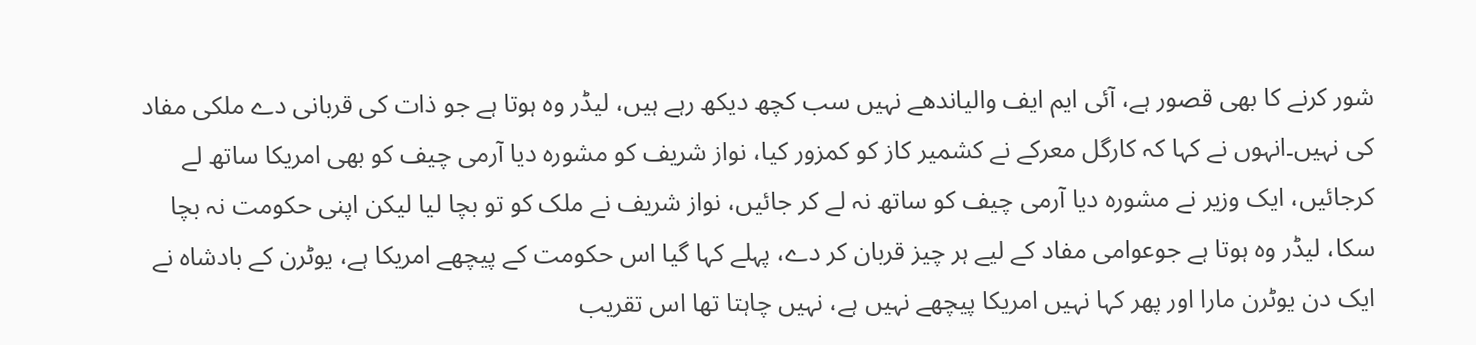شور کرنے کا بھی قصور ہے، آئی ایم ایف والیاندھے نہیں سب کچھ دیکھ رہے ہیں، لیڈر وہ ہوتا ہے جو ذات کی قربانی دے ملکی مفاد کی نہیں۔انہوں نے کہا کہ کارگل معرکے نے کشمیر کاز کو کمزور کیا، نواز شریف کو مشورہ دیا آرمی چیف کو بھی امریکا ساتھ لے کرجائیں، ایک وزیر نے مشورہ دیا آرمی چیف کو ساتھ نہ لے کر جائیں، نواز شریف نے ملک کو تو بچا لیا لیکن اپنی حکومت نہ بچا سکا، لیڈر وہ ہوتا ہے جوعوامی مفاد کے لیے ہر چیز قربان کر دے، پہلے کہا گیا اس حکومت کے پیچھے امریکا ہے، یوٹرن کے بادشاہ نے ایک دن یوٹرن مارا اور پھر کہا نہیں امریکا پیچھے نہیں ہے، نہیں چاہتا تھا اس تقریب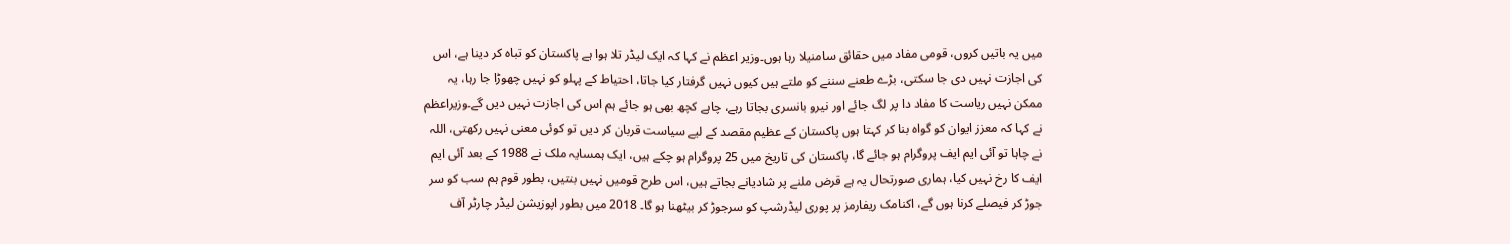میں یہ باتیں کروں، قومی مفاد میں حقائق سامنیلا رہا ہوں۔وزیر اعظم نے کہا کہ ایک لیڈر تلا ہوا ہے پاکستان کو تباہ کر دینا ہے، اس کی اجازت نہیں دی جا سکتی، بڑے طعنے سننے کو ملتے ہیں کیوں نہیں گرفتار کیا جاتا، احتیاط کے پہلو کو نہیں چھوڑا جا رہا، یہ ممکن نہیں ریاست کا مفاد دا پر لگ جائے اور نیرو بانسری بجاتا رہے، چاہے کچھ بھی ہو جائے ہم اس کی اجازت نہیں دیں گے۔وزیراعظم نے کہا کہ معزز ایوان کو گواہ بنا کر کہتا ہوں پاکستان کے عظیم مقصد کے لیے سیاست قربان کر دیں تو کوئی معنی نہیں رکھتی، اللہ نے چاہا تو آئی ایم ایف پروگرام ہو جائے گا، پاکستان کی تاریخ میں 25 پروگرام ہو چکے ہیں، ایک ہمسایہ ملک نے 1988 کے بعد آئی ایم ایف کا رخ نہیں کیا، ہماری صورتحال یہ ہے قرض ملنے پر شادیانے بجاتے ہیں، اس طرح قومیں نہیں بنتیں، بطور قوم ہم سب کو سر جوڑ کر فیصلے کرنا ہوں گے، اکنامک ریفارمز پر پوری لیڈرشپ کو سرجوڑ کر بیٹھنا ہو گا۔ 2018 میں بطور اپوزیشن لیڈر چارٹر آف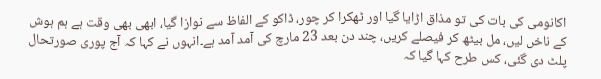اکانومی کی بات کی تو مذاق اڑایا گیا اور ٹھکرا کر چور، ڈاکو کے الفاظ سے نوازا گیا، ابھی بھی وقت ہے ہم ہوش کے ناخں لیں، مل بیٹھ کر فیصلے کریں، چند دن بعد 23 مارچ کی آمد آمد ہے۔انہوں نے کہا کہ آج پوری صورتحال پلٹ دی گئی، کس طرح کہا گیا کہ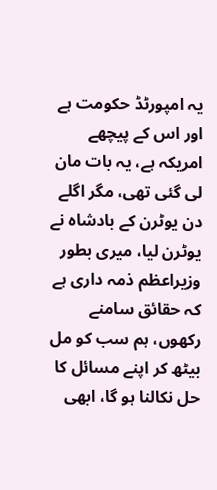یہ امپورٹڈ حکومت ہے اور اس کے پیچھے امریکہ ہے، یہ بات مان لی گئی تھی، مگر اگلے دن یوٹرن کے بادشاہ نے یوٹرن لیا، میری بطور وزیراعظم ذمہ داری ہے کہ حقائق سامنے رکھوں، ہم سب کو مل بیٹھ کر اپنے مسائل کا حل نکالنا ہو گا، ابھی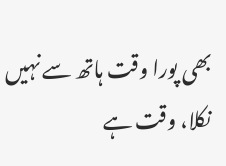بھی پورا وقت ہاتھ سے نہیں نکلا، وقت ہے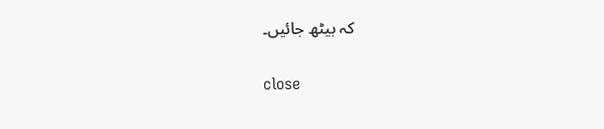کہ بیٹھ جائیں۔

close